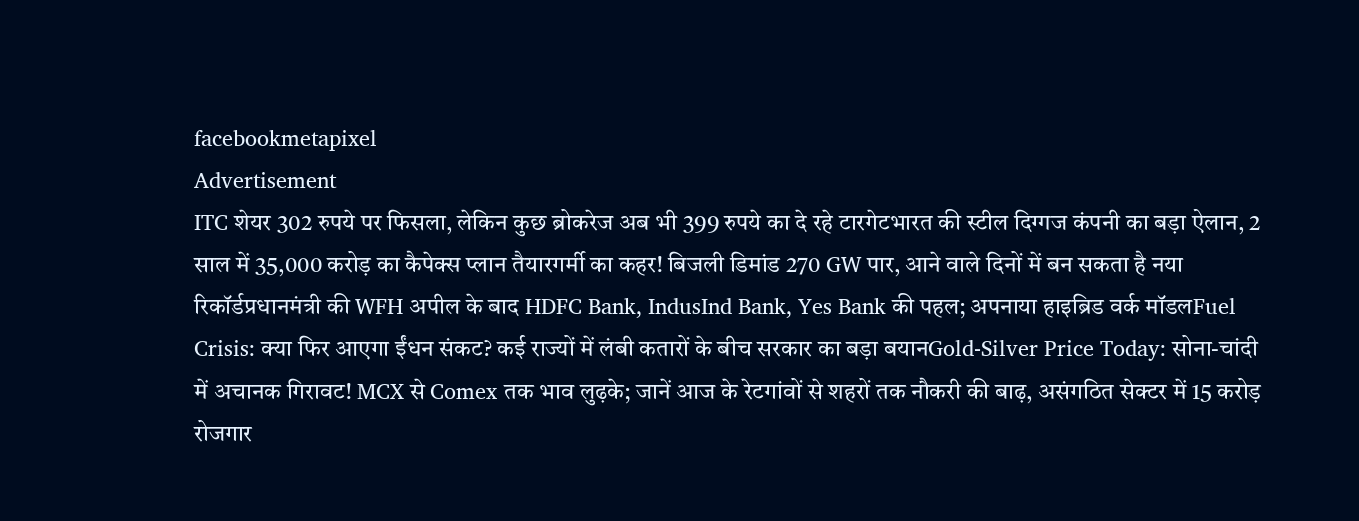facebookmetapixel
Advertisement
ITC शेयर 302 रुपये पर फिसला, लेकिन कुछ ब्रोकरेज अब भी 399 रुपये का दे रहे टारगेटभारत की स्टील दिग्गज कंपनी का बड़ा ऐलान, 2 साल में 35,000 करोड़ का कैपेक्स प्लान तैयारगर्मी का कहर! बिजली डिमांड 270 GW पार, आने वाले दिनों में बन सकता है नया रिकॉर्डप्रधानमंत्री की WFH अपील के बाद HDFC Bank, IndusInd Bank, Yes Bank की पहल; अपनाया हाइब्रिड वर्क मॉडलFuel Crisis: क्या फिर आएगा ईंधन संकट? कई राज्यों में लंबी कतारों के बीच सरकार का बड़ा बयानGold-Silver Price Today: सोना-चांदी में अचानक गिरावट! MCX से Comex तक भाव लुढ़के; जानें आज के रेटगांवों से शहरों तक नौकरी की बाढ़, असंगठित सेक्टर में 15 करोड़ रोजगार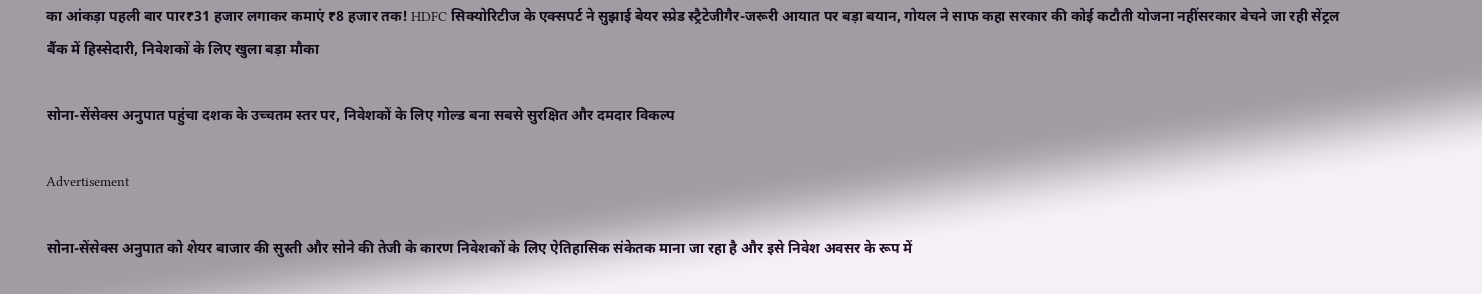का आंकड़ा पहली बार पार₹31 हजार लगाकर कमाएं ₹8 हजार तक! HDFC सिक्योरिटीज के एक्सपर्ट ने सुझाई बेयर स्प्रेड स्ट्रैटेजीगैर-जरूरी आयात पर बड़ा बयान, गोयल ने साफ कहा सरकार की कोई कटौती योजना नहींसरकार बेचने जा रही सेंट्रल बैंक में हिस्सेदारी, निवेशकों के लिए खुला बड़ा मौका

सोना-सेंसेक्स अनुपात पहुंचा दशक के उच्चतम स्तर पर, निवेशकों के लिए गोल्ड बना सबसे सुरक्षित और दमदार विकल्प

Advertisement

सोना-सेंसेक्स अनुपात को शेयर बाजार की सुस्ती और सोने की तेजी के कारण निवेशकों के लिए ऐतिहासिक संकेतक माना जा रहा है और इसे निवेश अवसर के रूप में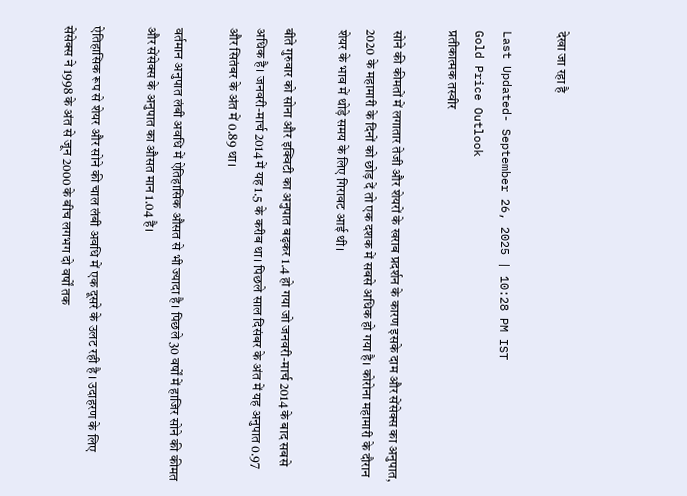देखा जा रहा है

Last Updated- September 26, 2025 | 10:28 PM IST
Gold Price Outlook
प्रतीकात्मक तस्वीर

सोने की कीमतों में लगातार तेजी और शेयरों के खराब प्रदर्शन के कारण इसके दाम और सेंसेक्स का अनुपात, 2020 के महामारी के दिनों को छोड़ दें तो एक दशक में सबसे अधिक हो गया है। कोरोना महामारी के दौरान शेयर के भाव में थोड़े समय के लिए गिरावट आई थी।

बीते गुरुवार को सोना और इक्विटी का अनुपात बढ़कर 1.4 हो गया जो जनवरी-मार्च 2014 के बाद सबसे अधिक है। जनवरी-मार्च 2014 में यह 1.5 के करीब था। पिछले साल दिसंबर के अंत में यह अनुपात 0.97 और सितंबर के अंत में 0.89 था।

वर्तमान अनुपात लंबी अवधि में ऐतिहासिक औसत से भी ज्यादा है। पिछले 30 वर्षों में हाजिर सोने की कीमत और सेंसेक्स के अनुपात का औसत मान 1.04 है।

ऐतिहासिक रूप से शेयर और सोने की चाल लंबी अवधि में एक दूसरे के उलट रही है । उदाहरण के लिए सेंसेक्स ने 1998 के अंत से जून 2000 के बीच लगभग दो वर्षों तक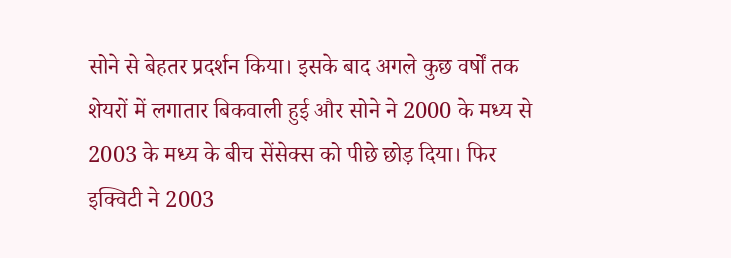सोने से बेहतर प्रदर्शन किया। इसके बाद अगले कुछ वर्षों तक शेयरों में लगातार बिकवाली हुई और सोने ने 2000 के मध्य से 2003 के मध्य के बीच सेंसेक्स को पीछे छोड़ दिया। फिर इक्विटी ने 2003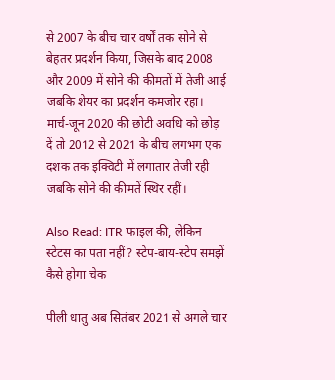से 2007 के बीच चार वर्षों तक सोने से बेहतर प्रदर्शन किया, जिसके बाद 2008 और 2009 में सोने की कीमतों में तेजी आई जबकि शेयर का प्रदर्शन कमजोर रहा। मार्च-जून 2020 की छोटी अवधि को छोड़ दें तो 2012 से 2021 के बीच लगभग एक दशक तक इक्विटी में लगातार तेजी रही जबकि सोने की कीमतें स्थिर रहीं।

Also Read: ITR फाइल की, लेकिन स्टेटस का पता नहीं? स्टेप-बाय-स्टेप समझें कैसे होगा चेक

पीली धातु अब सितंबर 2021 से अगले चार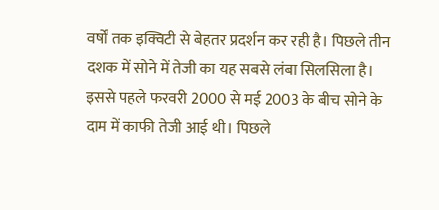वर्षों तक इक्विटी से बेहतर प्रदर्शन कर रही है। पिछले तीन दशक में सोने में तेजी का यह सबसे लंबा सिलसिला है। इससे पहले फरवरी 2000 से मई 2003 के बीच सोने के दाम में काफी तेजी आई थी। पिछले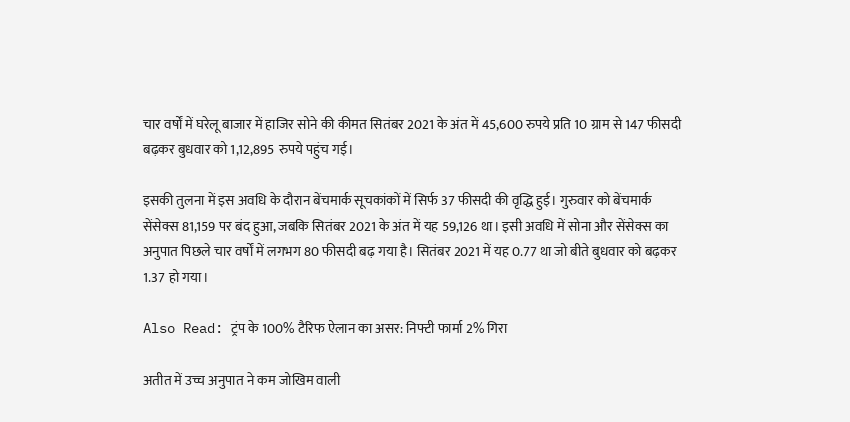चार वर्षों में घरेलू बाजार में हाजिर सोने की कीमत सितंबर 2021 के अंत में 45,600 रुपये प्रति 10 ग्राम से 147 फीसदी बढ़कर बुधवार को 1,12,895 रुपये पहुंच गई।

इसकी तुलना में इस अवधि के दौरान बेंचमार्क सूचकांकों में सिर्फ 37 फीसदी की वृद्धि हुई। गुरुवार को बेंचमार्क सेंसेक्स 81,159 पर बंद हुआ, जबकि सितंबर 2021 के अंत में यह 59,126 था। इसी अवधि में सोना और सेंसेक्स का अनुपात पिछले चार वर्षों में लगभग 80 फीसदी बढ़ गया है। सितंबर 2021 में यह 0.77 था जो बीते बुधवार को बढ़कर 1.37 हो गया।

Also Read: ट्रंप के 100% टैरिफ ऐलान का असर: निफ्टी फार्मा 2% गिरा

अतीत में उच्च अनुपात ने कम जोखिम वाली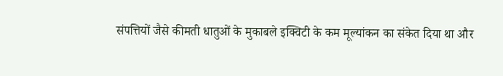संपत्तियों जैसे कीमती धातुओं के मुकाबले इक्विटी के कम मूल्यांकन का संकेत दिया था और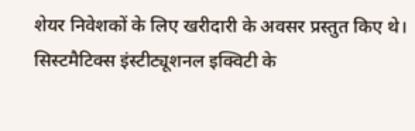शेयर निवेशकों के लिए खरीदारी के अवसर प्रस्तुत किए थे। सिस्टमैटिक्स इंस्टीट्यूशनल इक्विटी के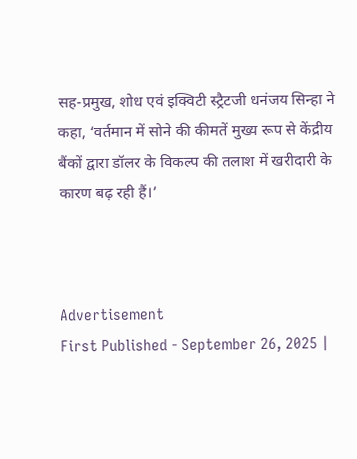सह-प्रमुख, शोध एवं इक्विटी स्ट्रैटजी धनंजय सिन्हा ने कहा, ‘वर्तमान में सोने की कीमतें मुख्य रूप से केंद्रीय बैंकों द्वारा डॉलर के विकल्प की तलाश में खरीदारी के कारण बढ़ रही हैं।’



Advertisement
First Published - September 26, 2025 |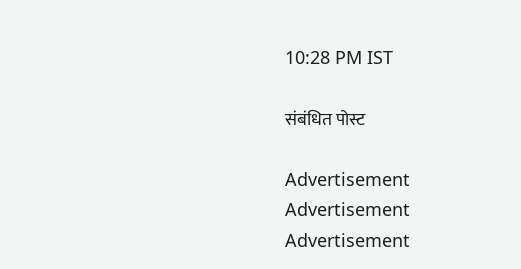10:28 PM IST

संबंधित पोस्ट

Advertisement
Advertisement
Advertisement